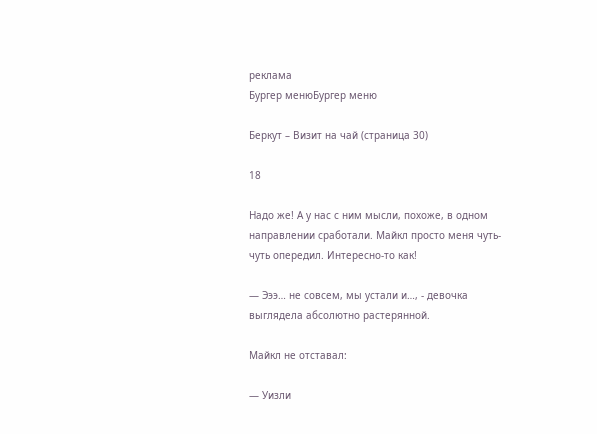реклама
Бургер менюБургер меню

Беркут – Визит на чай (страница 30)

18

Надо же! А у нас с ним мысли, похоже, в одном направлении сработали. Майкл просто меня чуть-чуть опередил. Интересно-то как!

— Эээ… не совсем, мы устали и…, - девочка выглядела абсолютно растерянной.

Майкл не отставал:

— Уизли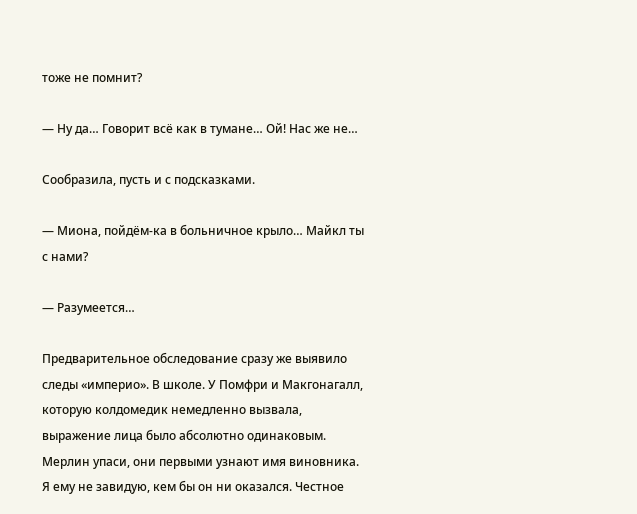тоже не помнит?

— Ну да… Говорит всё как в тумане… Ой! Нас же не…

Сообразила, пусть и с подсказками.

— Миона, пойдём-ка в больничное крыло… Майкл ты с нами?

— Разумеется…

Предварительное обследование сразу же выявило следы «империо». В школе. У Помфри и Макгонагалл, которую колдомедик немедленно вызвала, выражение лица было абсолютно одинаковым. Мерлин упаси, они первыми узнают имя виновника. Я ему не завидую, кем бы он ни оказался. Честное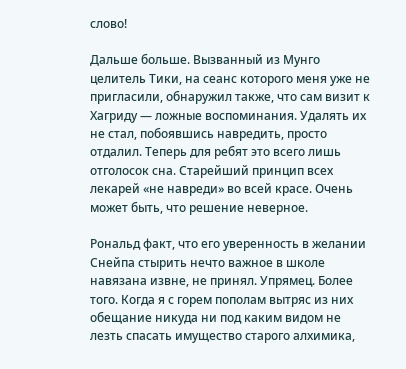слово!

Дальше больше. Вызванный из Мунго целитель Тики, на сеанс которого меня уже не пригласили, обнаружил также, что сам визит к Хагриду — ложные воспоминания. Удалять их не стал, побоявшись навредить, просто отдалил. Теперь для ребят это всего лишь отголосок сна. Старейший принцип всех лекарей «не навреди» во всей красе. Очень может быть, что решение неверное.

Рональд факт, что его уверенность в желании Снейпа стырить нечто важное в школе навязана извне, не принял. Упрямец. Более того. Когда я с горем пополам вытряс из них обещание никуда ни под каким видом не лезть спасать имущество старого алхимика,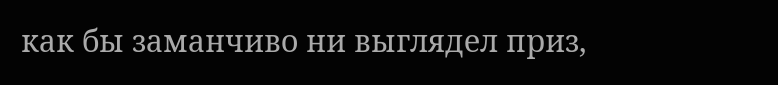как бы заманчиво ни выглядел приз,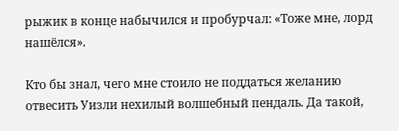рыжик в конце набычился и пробурчал: «Тоже мне, лорд нашёлся».

Кто бы знал, чего мне стоило не поддаться желанию отвесить Уизли нехилый волшебный пендаль. Да такой,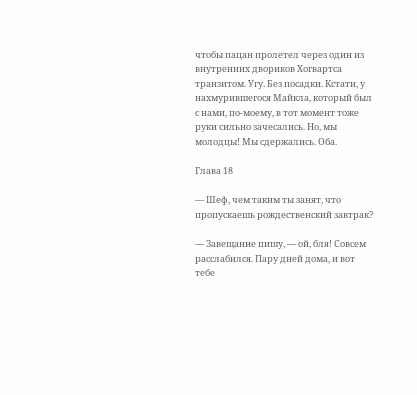чтобы пацан пролетел через один из внутренних двориков Хогвартса транзитом. Угу. Без посадки. Кстати, у нахмурившегося Майкла, который был с нами, по-моему, в тот момент тоже руки сильно зачесались. Но, мы молодцы! Мы сдержались. Оба.

Глава 18

— Шеф, чем таким ты занят, что пропускаешь рождественский завтрак?

— Завещание пишу, — ой, бля! Совсем расслабился. Пару дней дома, и вот тебе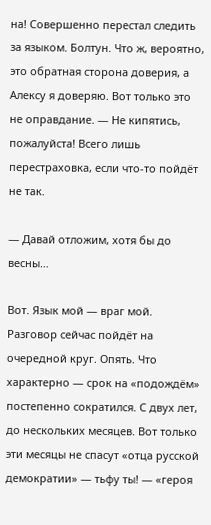на! Совершенно перестал следить за языком. Болтун. Что ж, вероятно, это обратная сторона доверия, а Алексу я доверяю. Вот только это не оправдание. — Не кипятись, пожалуйста! Всего лишь перестраховка, если что-то пойдёт не так.

— Давай отложим, хотя бы до весны…

Вот. Язык мой — враг мой. Разговор сейчас пойдёт на очередной круг. Опять. Что характерно — срок на «подождём» постепенно сократился. С двух лет, до нескольких месяцев. Вот только эти месяцы не спасут «отца русской демократии» — тьфу ты! — «героя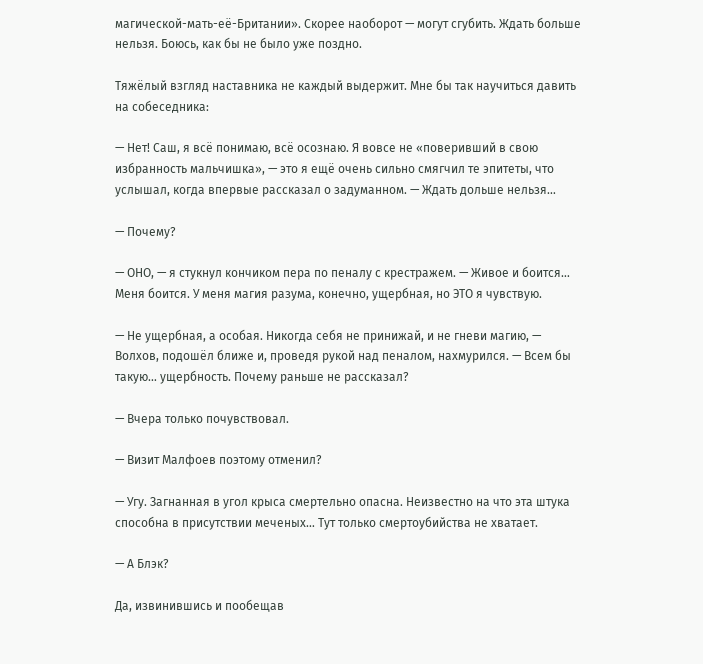магической-мать-её-Британии». Скорее наоборот — могут сгубить. Ждать больше нельзя. Боюсь, как бы не было уже поздно.

Тяжёлый взгляд наставника не каждый выдержит. Мне бы так научиться давить на собеседника:

— Нет! Саш, я всё понимаю, всё осознаю. Я вовсе не «поверивший в свою избранность мальчишка», — это я ещё очень сильно смягчил те эпитеты, что услышал, когда впервые рассказал о задуманном. — Ждать дольше нельзя…

— Почему?

— ОНО, — я стукнул кончиком пера по пеналу с крестражем. — Живое и боится… Меня боится. У меня магия разума, конечно, ущербная, но ЭТО я чувствую.

— Не ущербная, а особая. Никогда себя не принижай, и не гневи магию, — Волхов, подошёл ближе и, проведя рукой над пеналом, нахмурился. — Всем бы такую… ущербность. Почему раньше не рассказал?

— Вчера только почувствовал.

— Визит Малфоев поэтому отменил?

— Угу. Загнанная в угол крыса смертельно опасна. Неизвестно на что эта штука способна в присутствии меченых… Тут только смертоубийства не хватает.

— А Блэк?

Да, извинившись и пообещав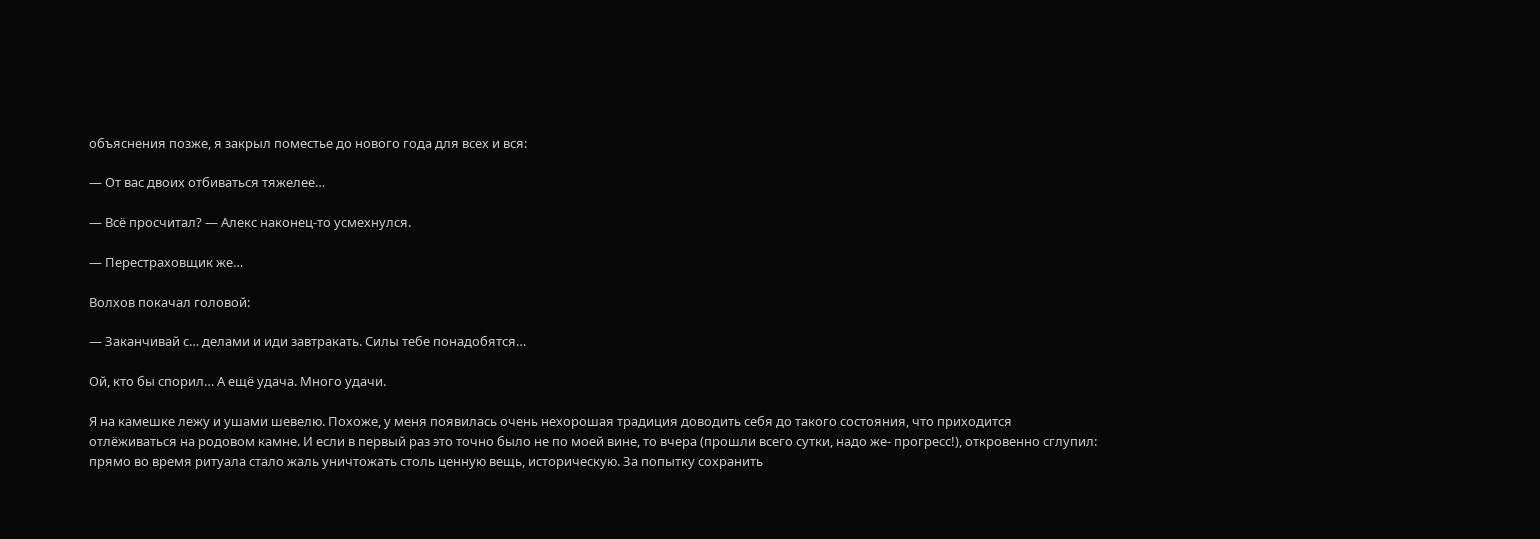объяснения позже, я закрыл поместье до нового года для всех и вся:

— От вас двоих отбиваться тяжелее…

— Всё просчитал? — Алекс наконец-то усмехнулся.

— Перестраховщик же…

Волхов покачал головой:

— Заканчивай с… делами и иди завтракать. Силы тебе понадобятся…

Ой, кто бы спорил… А ещё удача. Много удачи.

Я на камешке лежу и ушами шевелю. Похоже, у меня появилась очень нехорошая традиция доводить себя до такого состояния, что приходится отлёживаться на родовом камне. И если в первый раз это точно было не по моей вине, то вчера (прошли всего сутки, надо же- прогресс!), откровенно сглупил: прямо во время ритуала стало жаль уничтожать столь ценную вещь, историческую. За попытку сохранить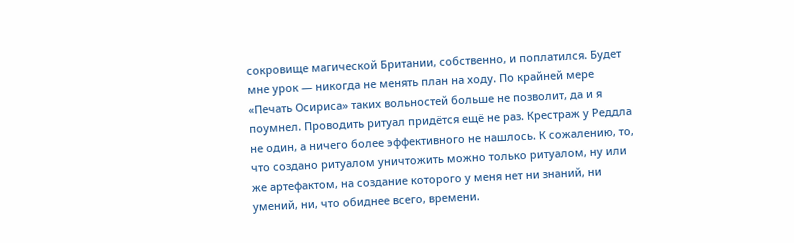сокровище магической Британии, собственно, и поплатился. Будет мне урок — никогда не менять план на ходу. По крайней мере «Печать Осириса» таких вольностей больше не позволит, да и я поумнел. Проводить ритуал придётся ещё не раз. Крестраж у Реддла не один, а ничего более эффективного не нашлось. К сожалению, то, что создано ритуалом уничтожить можно только ритуалом, ну или же артефактом, на создание которого у меня нет ни знаний, ни умений, ни, что обиднее всего, времени.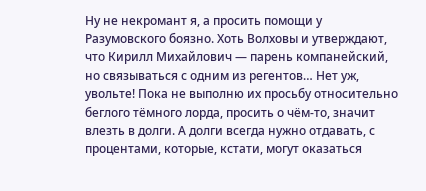Ну не некромант я, а просить помощи у Разумовского боязно. Хоть Волховы и утверждают, что Кирилл Михайлович — парень компанейский, но связываться с одним из регентов… Нет уж, увольте! Пока не выполню их просьбу относительно беглого тёмного лорда, просить о чём-то, значит влезть в долги. А долги всегда нужно отдавать, с процентами, которые, кстати, могут оказаться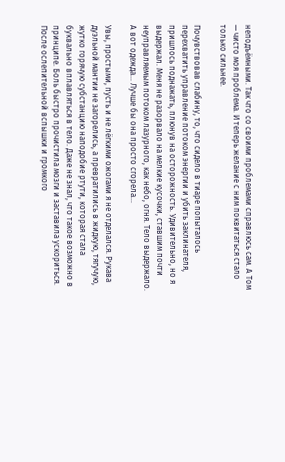неподъёмными. Так что со своими проблемами справлюсь сам. А Том — чисто моя проблема. И теперь желание с ним поквитаться стало только сильнее.

Почувствовав слабину, то, что сидело в тиаре попыталось перехватить управление потоком энергии и убить заклинателя, пришлось поднажать, плюнув на осторожность. Удивительно, но я выдержал. Меня не разорвало на мелкие кусочки, ставшим почти неуправляемым потоком лазурного, как небо, огня. Тело выдержало. А вот одежда… Лучше бы она просто сгорела…

Увы, простыми, пусть и не лёгкими ожогами я не отделался. Рукава дуэльной мантии не загорелись, а превратились в жидкую, тягучую, жутко горячую субстанцию наподобие ртути, которая стала буквально вплавляться в тело. Даже не знал, что такое возможно в принципе. Боль быстро прочистила мозги и заставила ускориться. После ослепительной вспышки и громкого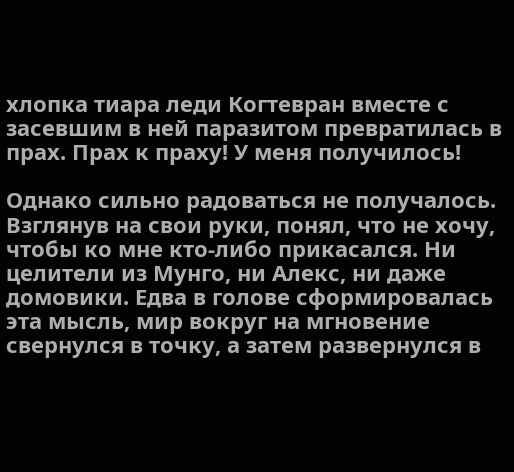хлопка тиара леди Когтевран вместе с засевшим в ней паразитом превратилась в прах. Прах к праху! У меня получилось!

Однако сильно радоваться не получалось. Взглянув на свои руки, понял, что не хочу, чтобы ко мне кто-либо прикасался. Ни целители из Мунго, ни Алекс, ни даже домовики. Едва в голове сформировалась эта мысль, мир вокруг на мгновение свернулся в точку, а затем развернулся в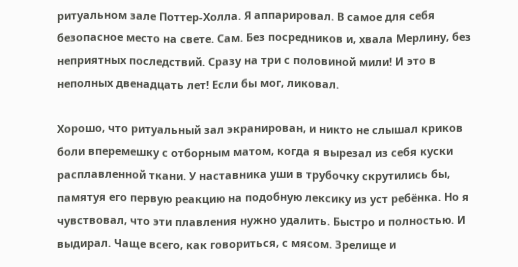ритуальном зале Поттер-Холла. Я аппарировал. В самое для себя безопасное место на свете. Сам. Без посредников и, хвала Мерлину, без неприятных последствий. Сразу на три с половиной мили! И это в неполных двенадцать лет! Если бы мог, ликовал.

Хорошо, что ритуальный зал экранирован, и никто не слышал криков боли вперемешку с отборным матом, когда я вырезал из себя куски расплавленной ткани. У наставника уши в трубочку скрутились бы, памятуя его первую реакцию на подобную лексику из уст ребёнка. Но я чувствовал, что эти плавления нужно удалить. Быстро и полностью. И выдирал. Чаще всего, как говориться, с мясом. Зрелище и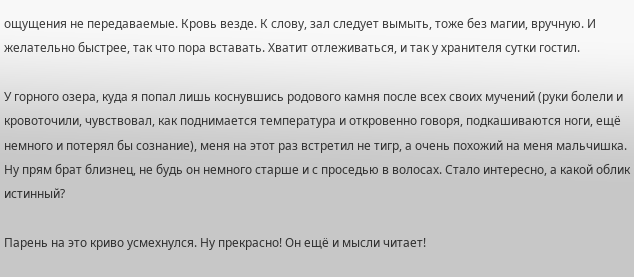ощущения не передаваемые. Кровь везде. К слову, зал следует вымыть, тоже без магии, вручную. И желательно быстрее, так что пора вставать. Хватит отлеживаться, и так у хранителя сутки гостил.

У горного озера, куда я попал лишь коснувшись родового камня после всех своих мучений (руки болели и кровоточили, чувствовал, как поднимается температура и откровенно говоря, подкашиваются ноги, ещё немного и потерял бы сознание), меня на этот раз встретил не тигр, а очень похожий на меня мальчишка. Ну прям брат близнец, не будь он немного старше и с проседью в волосах. Стало интересно, а какой облик истинный?

Парень на это криво усмехнулся. Ну прекрасно! Он ещё и мысли читает!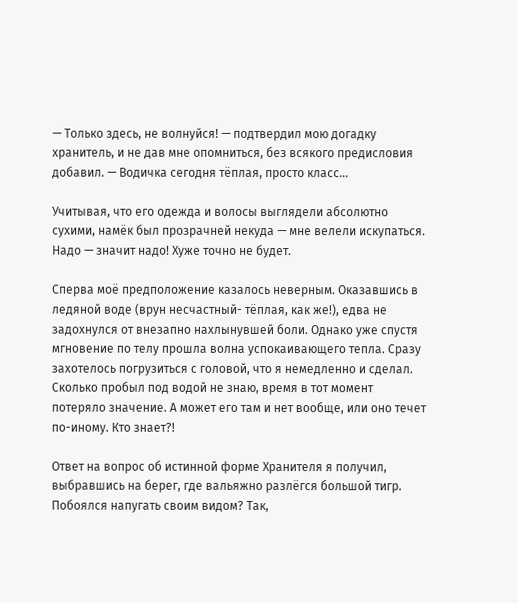— Только здесь, не волнуйся! — подтвердил мою догадку хранитель, и не дав мне опомниться, без всякого предисловия добавил. — Водичка сегодня тёплая, просто класс…

Учитывая, что его одежда и волосы выглядели абсолютно сухими, намёк был прозрачней некуда — мне велели искупаться. Надо — значит надо! Хуже точно не будет.

Сперва моё предположение казалось неверным. Оказавшись в ледяной воде (врун несчастный- тёплая, как же!), едва не задохнулся от внезапно нахлынувшей боли. Однако уже спустя мгновение по телу прошла волна успокаивающего тепла. Сразу захотелось погрузиться с головой, что я немедленно и сделал. Сколько пробыл под водой не знаю, время в тот момент потеряло значение. А может его там и нет вообще, или оно течет по-иному. Кто знает?!

Ответ на вопрос об истинной форме Хранителя я получил, выбравшись на берег, где вальяжно разлёгся большой тигр. Побоялся напугать своим видом? Так,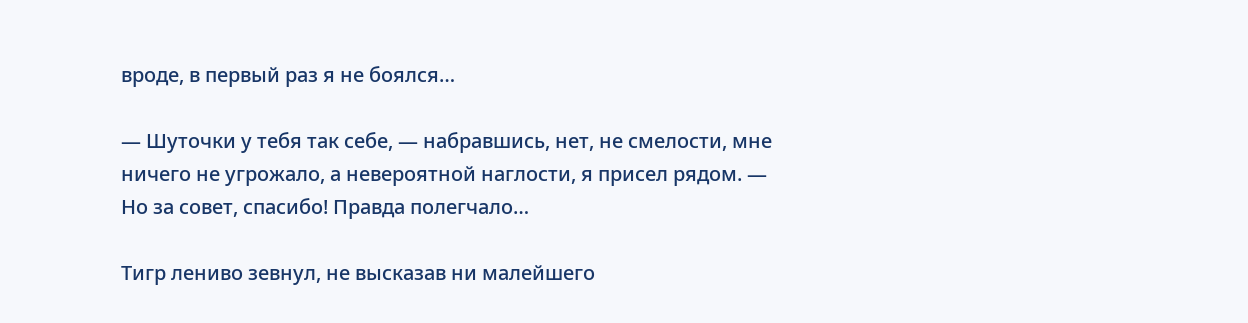вроде, в первый раз я не боялся…

— Шуточки у тебя так себе, — набравшись, нет, не смелости, мне ничего не угрожало, а невероятной наглости, я присел рядом. — Но за совет, спасибо! Правда полегчало…

Тигр лениво зевнул, не высказав ни малейшего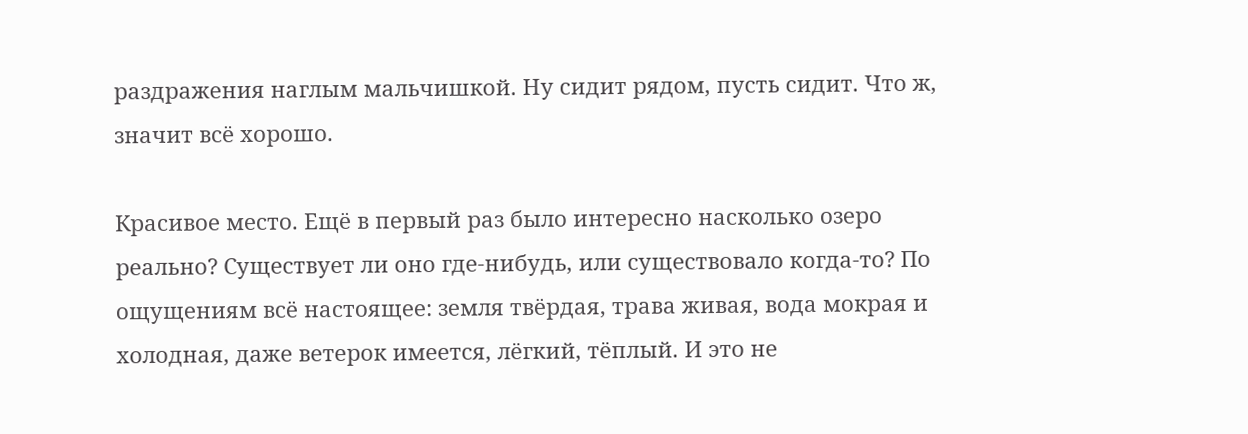раздражения наглым мальчишкой. Ну сидит рядом, пусть сидит. Что ж, значит всё хорошо.

Красивое место. Ещё в первый раз было интересно насколько озеро реально? Существует ли оно где-нибудь, или существовало когда-то? По ощущениям всё настоящее: земля твёрдая, трава живая, вода мокрая и холодная, даже ветерок имеется, лёгкий, тёплый. И это не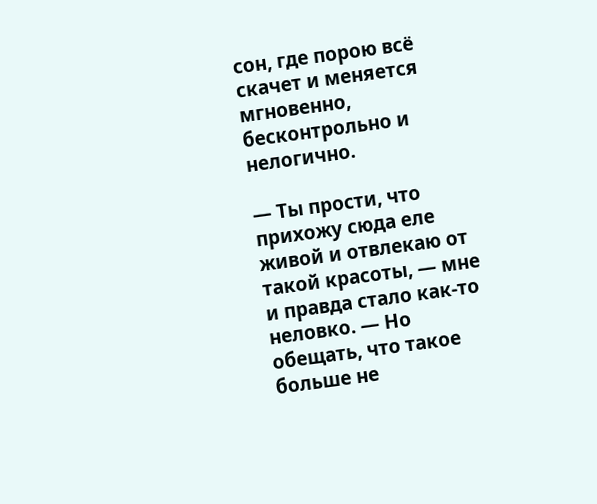сон, где порою всё скачет и меняется мгновенно, бесконтрольно и нелогично.

— Ты прости, что прихожу сюда еле живой и отвлекаю от такой красоты, — мне и правда стало как-то неловко. — Но обещать, что такое больше не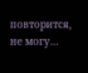повторится, не могу…